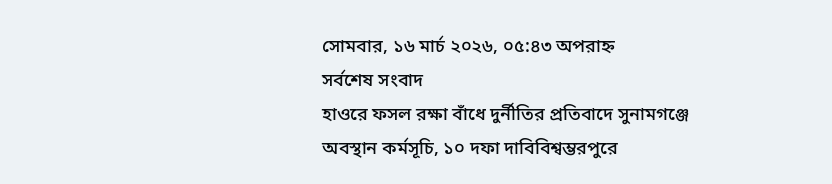সোমবার, ১৬ মার্চ ২০২৬, ০৫:৪৩ অপরাহ্ন
সর্বশেষ সংবাদ
হাওরে ফসল রক্ষা বাঁধে দুর্নীতির প্রতিবাদে সুনামগঞ্জে অবস্থান কর্মসূচি, ১০ দফা দাবিবিশ্বম্ভরপুরে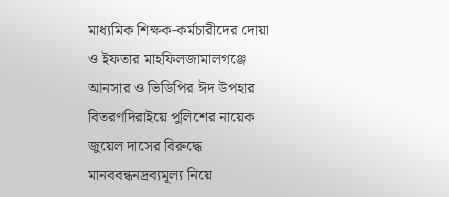মাধ্যমিক শিক্ষক-কর্মচারীদের দোয়া ও ইফতার মাহফিলজামালগঞ্জে আনসার ও ভিডিপির ঈদ উপহার বিতরণদিরাইয়ে পুলিশের নায়েক জুয়েল দাসের বিরুদ্ধে মানববন্ধনদ্রব্যমূল্য নিয়ে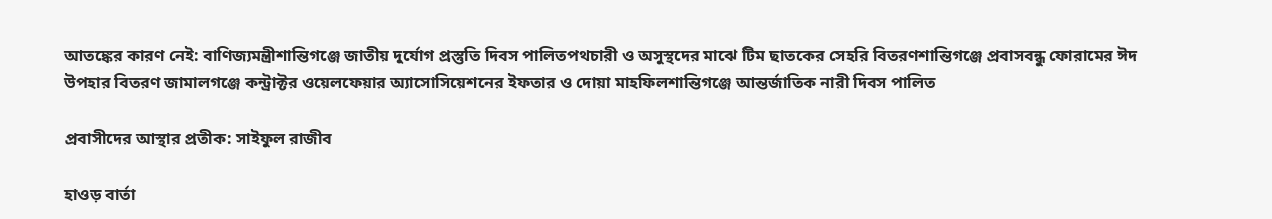আতঙ্কের কারণ নেই: বাণিজ্যমন্ত্রীশান্তিগঞ্জে জাতীয় দুর্যোগ প্রস্তুতি দিবস পালিতপথচারী ও অসুস্থদের মাঝে টিম ছাতকের সেহরি বিতরণশান্তিগঞ্জে প্রবাসবন্ধু ফোরামের ঈদ উপহার বিতরণ জামালগঞ্জে কন্ট্রাক্টর ওয়েলফেয়ার অ্যাসোসিয়েশনের ইফতার ও দোয়া মাহফিলশান্তিগঞ্জে আন্তর্জাতিক নারী দিবস পালিত

প্রবাসীদের আস্থার প্রতীক: সাইফুল রাজীব

হাওড় বার্তা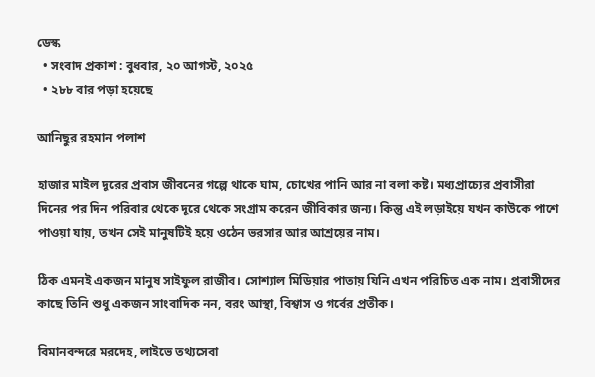ডেস্ক
  • সংবাদ প্রকাশ : বুধবার, ২০ আগস্ট, ২০২৫
  • ২৮৮ বার পড়া হয়েছে

আনিছুর রহমান পলাশ

হাজার মাইল দূরের প্রবাস জীবনের গল্পে থাকে ঘাম, চোখের পানি আর না বলা কষ্ট। মধ্যপ্রাচ্যের প্রবাসীরা দিনের পর দিন পরিবার থেকে দূরে থেকে সংগ্রাম করেন জীবিকার জন্য। কিন্তু এই লড়াইয়ে যখন কাউকে পাশে পাওয়া যায়, তখন সেই মানুষটিই হয়ে ওঠেন ভরসার আর আশ্রয়ের নাম।

ঠিক এমনই একজন মানুষ সাইফুল রাজীব। সোশ্যাল মিডিয়ার পাতায় যিনি এখন পরিচিত এক নাম। প্রবাসীদের কাছে তিনি শুধু একজন সাংবাদিক নন, বরং আস্থা, বিশ্বাস ও গর্বের প্রতীক।

বিমানবন্দরে মরদেহ, লাইভে তথ্যসেবা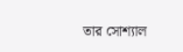তার সোশ্যাল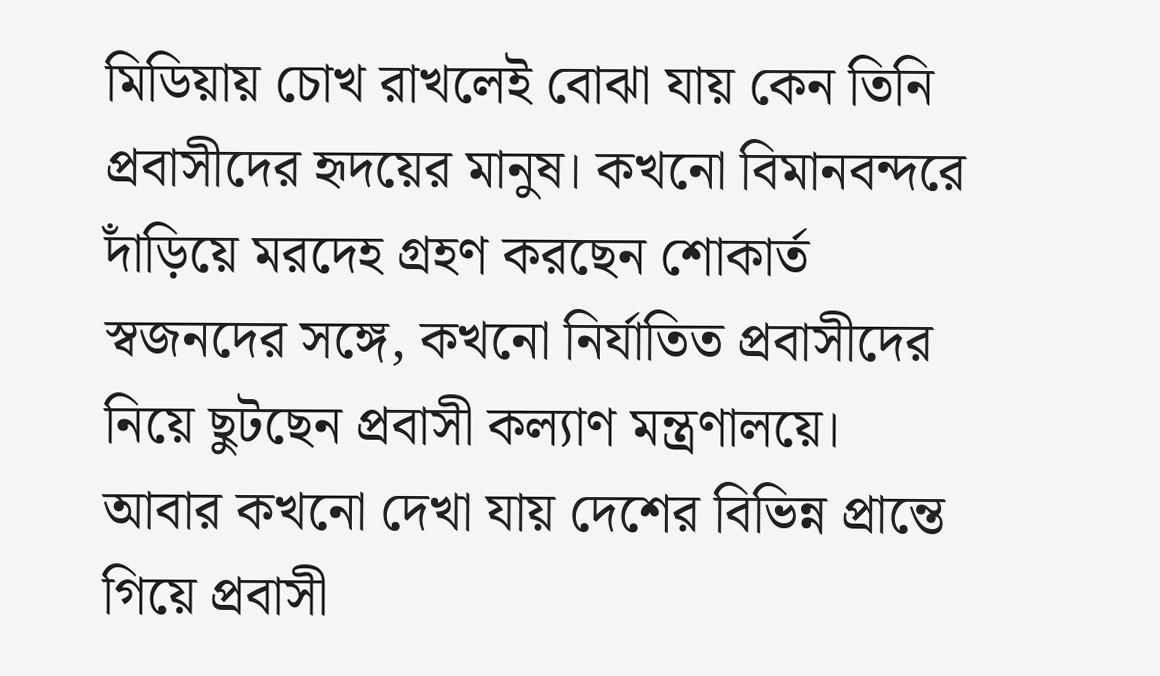মিডিয়ায় চোখ রাখলেই বোঝা যায় কেন তিনি প্রবাসীদের হৃদয়ের মানুষ। কখনো বিমানবন্দরে দাঁড়িয়ে মরদেহ গ্রহণ করছেন শোকার্ত স্বজনদের সঙ্গে, কখনো নির্যাতিত প্রবাসীদের নিয়ে ছুটছেন প্রবাসী কল্যাণ মন্ত্রণালয়ে। আবার কখনো দেখা যায় দেশের বিভিন্ন প্রান্তে গিয়ে প্রবাসী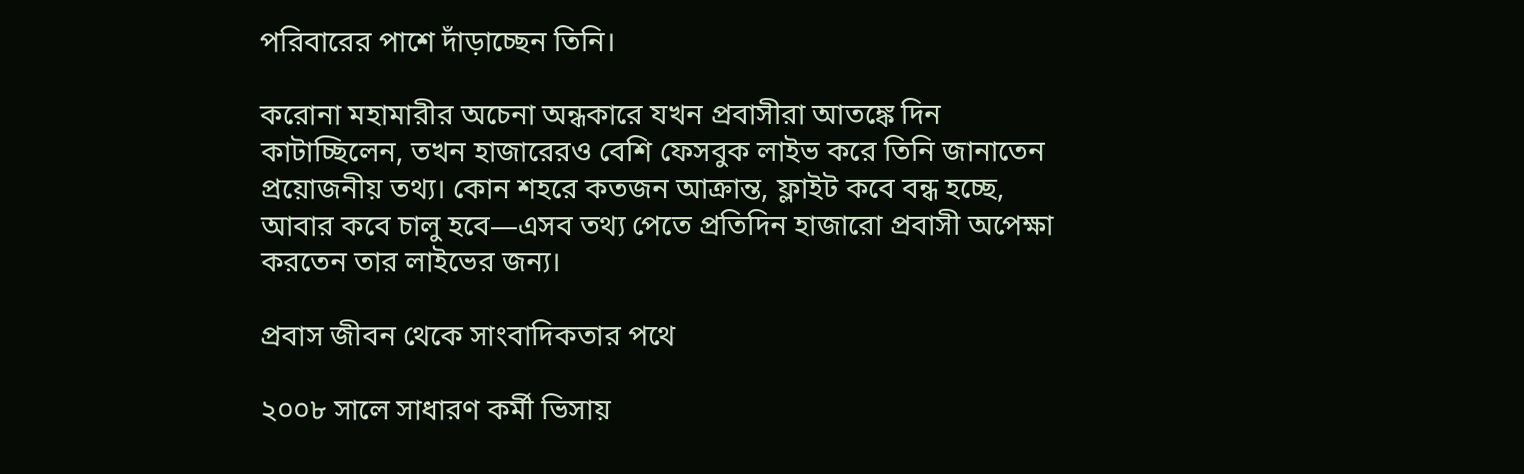পরিবারের পাশে দাঁড়াচ্ছেন তিনি।

করোনা মহামারীর অচেনা অন্ধকারে যখন প্রবাসীরা আতঙ্কে দিন কাটাচ্ছিলেন, তখন হাজারেরও বেশি ফেসবুক লাইভ করে তিনি জানাতেন প্রয়োজনীয় তথ্য। কোন শহরে কতজন আক্রান্ত, ফ্লাইট কবে বন্ধ হচ্ছে, আবার কবে চালু হবে—এসব তথ্য পেতে প্রতিদিন হাজারো প্রবাসী অপেক্ষা করতেন তার লাইভের জন্য।

প্রবাস জীবন থেকে সাংবাদিকতার পথে

২০০৮ সালে সাধারণ কর্মী ভিসায়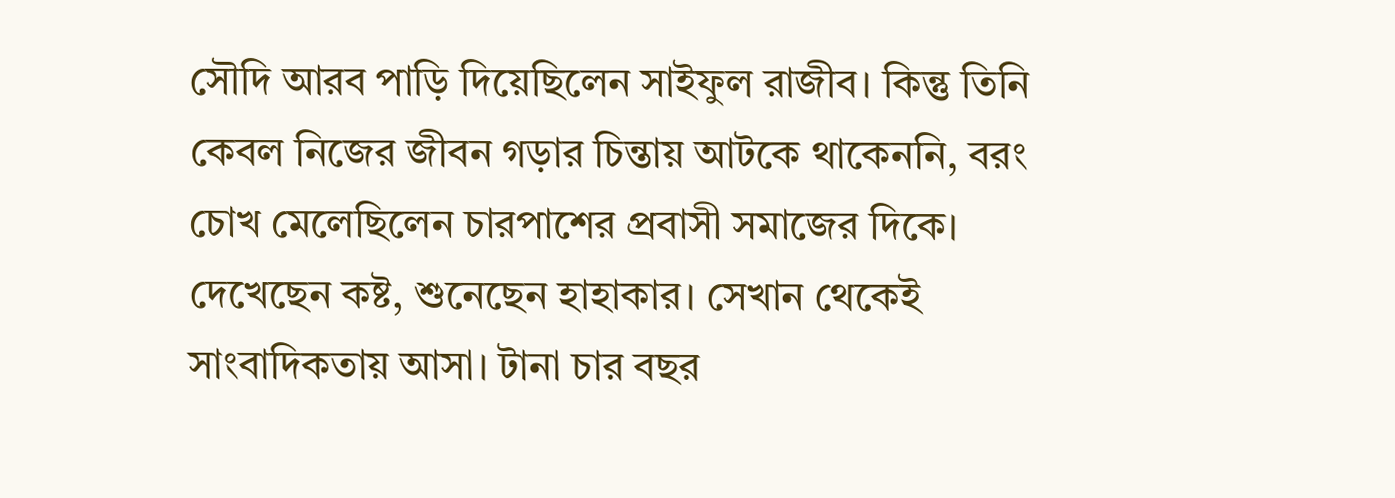সৌদি আরব পাড়ি দিয়েছিলেন সাইফুল রাজীব। কিন্তু তিনি কেবল নিজের জীবন গড়ার চিন্তায় আটকে থাকেননি, বরং চোখ মেলেছিলেন চারপাশের প্রবাসী সমাজের দিকে। দেখেছেন কষ্ট, শুনেছেন হাহাকার। সেখান থেকেই সাংবাদিকতায় আসা। টানা চার বছর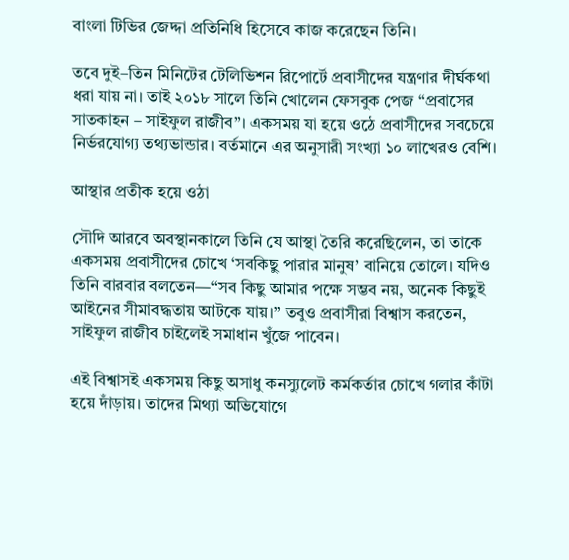বাংলা টিভির জেদ্দা প্রতিনিধি হিসেবে কাজ করেছেন তিনি।

তবে দুই–তিন মিনিটের টেলিভিশন রিপোর্টে প্রবাসীদের যন্ত্রণার দীর্ঘকথা ধরা যায় না। তাই ২০১৮ সালে তিনি খোলেন ফেসবুক পেজ “প্রবাসের সাতকাহন – সাইফুল রাজীব”। একসময় যা হয়ে ওঠে প্রবাসীদের সবচেয়ে নির্ভরযোগ্য তথ্যভান্ডার। বর্তমানে এর অনুসারী সংখ্যা ১০ লাখেরও বেশি।

আস্থার প্রতীক হয়ে ওঠা

সৌদি আরবে অবস্থানকালে তিনি যে আস্থা তৈরি করেছিলেন, তা তাকে একসময় প্রবাসীদের চোখে ‘সবকিছু পারার মানুষ’ বানিয়ে তোলে। যদিও তিনি বারবার বলতেন—“সব কিছু আমার পক্ষে সম্ভব নয়, অনেক কিছুই আইনের সীমাবদ্ধতায় আটকে যায়।” তবুও প্রবাসীরা বিশ্বাস করতেন, সাইফুল রাজীব চাইলেই সমাধান খুঁজে পাবেন।

এই বিশ্বাসই একসময় কিছু অসাধু কনস্যুলেট কর্মকর্তার চোখে গলার কাঁটা হয়ে দাঁড়ায়। তাদের মিথ্যা অভিযোগে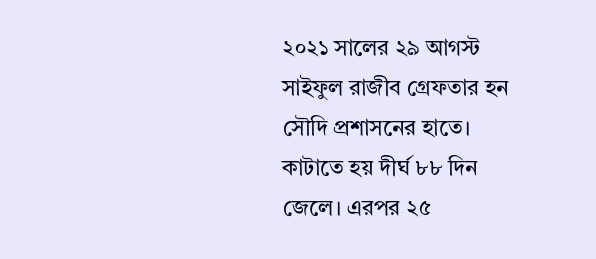২০২১ সালের ২৯ আগস্ট সাইফুল রাজীব গ্রেফতার হন সৌদি প্রশাসনের হাতে। কাটাতে হয় দীর্ঘ ৮৮ দিন জেলে। এরপর ২৫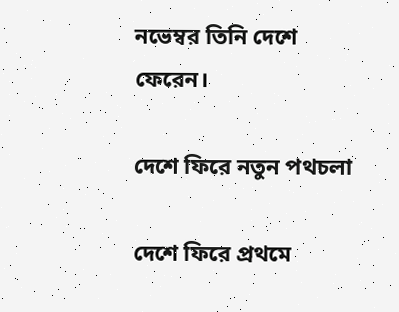নভেম্বর তিনি দেশে ফেরেন।

দেশে ফিরে নতুন পথচলা

দেশে ফিরে প্রথমে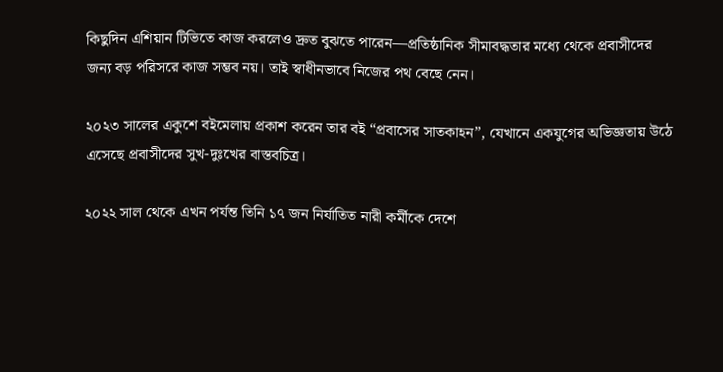কিছুদিন এশিয়ান টিভিতে কাজ করলেও দ্রুত বুঝতে পারেন—প্রতিষ্ঠানিক সীমাবদ্ধতার মধ্যে থেকে প্রবাসীদের জন্য বড় পরিসরে কাজ সম্ভব নয়। তাই স্বাধীনভাবে নিজের পথ বেছে নেন।

২০২৩ সালের একুশে বইমেলায় প্রকাশ করেন তার বই “প্রবাসের সাতকাহন”, যেখানে একযুগের অভিজ্ঞতায় উঠে এসেছে প্রবাসীদের সুখ-দুঃখের বাস্তবচিত্র।

২০২২ সাল থেকে এখন পর্যন্ত তিনি ১৭ জন নির্যাতিত নারী কর্মীকে দেশে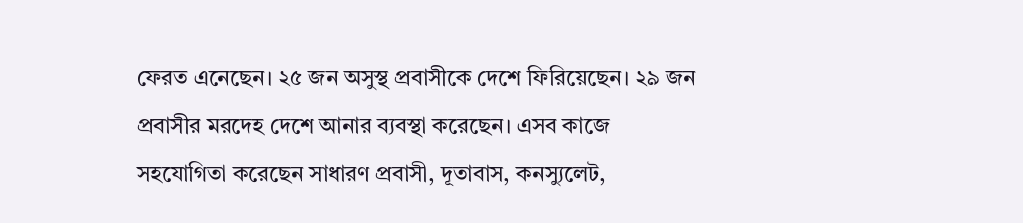ফেরত এনেছেন। ২৫ জন অসুস্থ প্রবাসীকে দেশে ফিরিয়েছেন। ২৯ জন প্রবাসীর মরদেহ দেশে আনার ব্যবস্থা করেছেন। এসব কাজে সহযোগিতা করেছেন সাধারণ প্রবাসী, দূতাবাস, কনস্যুলেট,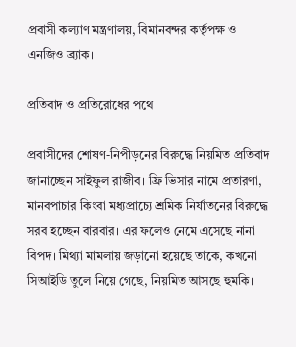প্রবাসী কল্যাণ মন্ত্রণালয়, বিমানবন্দর কর্তৃপক্ষ ও এনজিও ব্র্যাক।

প্রতিবাদ ও প্রতিরোধের পথে

প্রবাসীদের শোষণ-নিপীড়নের বিরুদ্ধে নিয়মিত প্রতিবাদ জানাচ্ছেন সাইফুল রাজীব। ফ্রি ভিসার নামে প্রতারণা, মানবপাচার কিংবা মধ্যপ্রাচ্যে শ্রমিক নির্যাতনের বিরুদ্ধে সরব হচ্ছেন বারবার। এর ফলেও নেমে এসেছে নানা বিপদ। মিথ্যা মামলায় জড়ানো হয়েছে তাকে, কখনো সিআইডি তুলে নিয়ে গেছে, নিয়মিত আসছে হুমকি।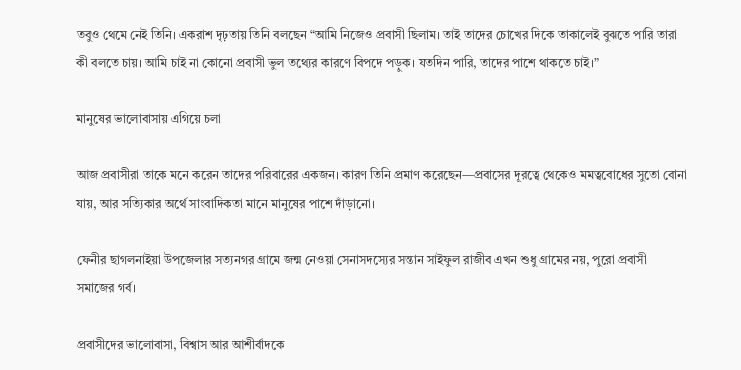তবুও থেমে নেই তিনি। একরাশ দৃঢ়তায় তিনি বলছেন “আমি নিজেও প্রবাসী ছিলাম। তাই তাদের চোখের দিকে তাকালেই বুঝতে পারি তারা কী বলতে চায়। আমি চাই না কোনো প্রবাসী ভুল তথ্যের কারণে বিপদে পড়ুক। যতদিন পারি, তাদের পাশে থাকতে চাই।”

মানুষের ভালোবাসায় এগিয়ে চলা

আজ প্রবাসীরা তাকে মনে করেন তাদের পরিবারের একজন। কারণ তিনি প্রমাণ করেছেন—প্রবাসের দূরত্বে থেকেও মমত্ববোধের সুতো বোনা যায়, আর সত্যিকার অর্থে সাংবাদিকতা মানে মানুষের পাশে দাঁড়ানো।

ফেনীর ছাগলনাইয়া উপজেলার সত্যনগর গ্রামে জন্ম নেওয়া সেনাসদস্যের সন্তান সাইফুল রাজীব এখন শুধু গ্রামের নয়, পুরো প্রবাসী সমাজের গর্ব।

প্রবাসীদের ভালোবাসা, বিশ্বাস আর আশীর্বাদকে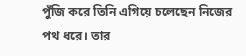পুঁজি করে তিনি এগিয়ে চলেছেন নিজের পথ ধরে। তার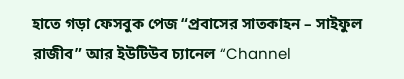হাতে গড়া ফেসবুক পেজ “প্রবাসের সাতকাহন – সাইফুল রাজীব” আর ইউটিউব চ্যানেল “Channel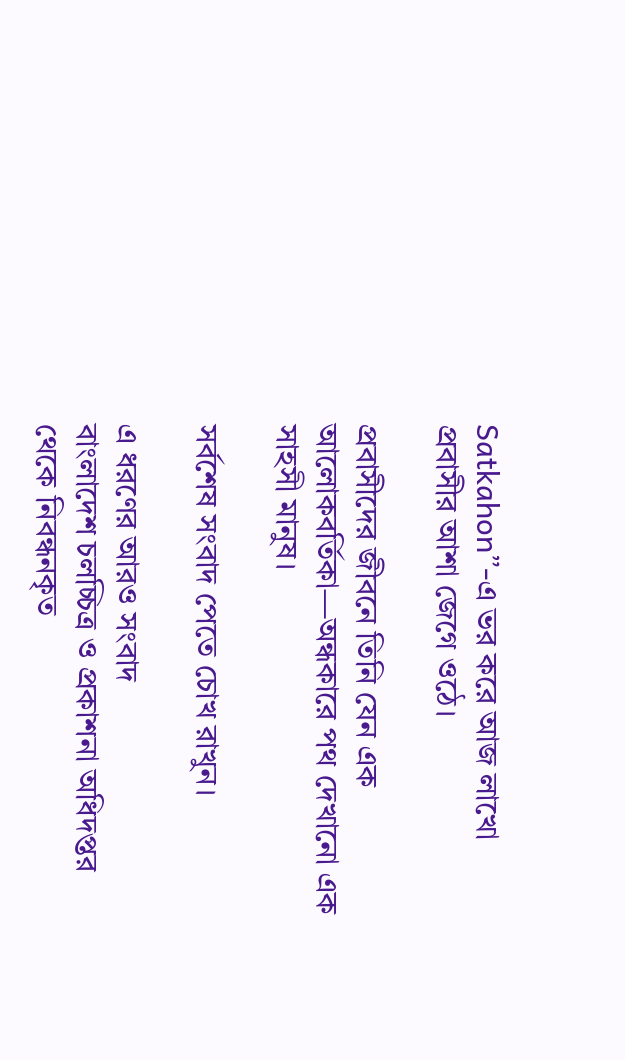Satkahon”-এ ভর করে আজ লাখো প্রবাসীর আশা জেগে ওঠে।

প্রবাসীদের জীবনে তিনি যেন এক আলোকবর্তিকা—অন্ধকারে পথ দেখানো এক সাহসী মানুষ।

সর্বশেষ সংবাদ পেতে চোখ রাখুন।

এ ধরণের আরও সংবাদ
বাংলাদেশ চলচ্চিত্র ও প্রকাশনা অধিদপ্তর থেকে নিবন্ধনকৃত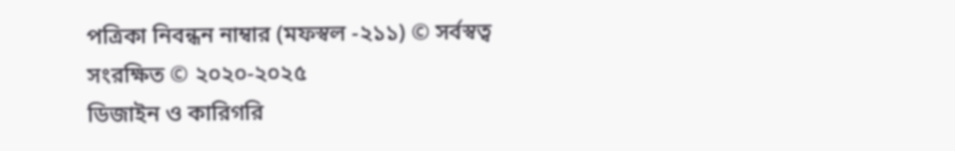পত্রিকা নিবন্ধন নাম্বার (মফস্বল -২১১) © সর্বস্বত্ব সংরক্ষিত © ২০২০-২০২৫
ডিজাইন ও কারিগরি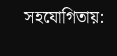সহযোগিতায়: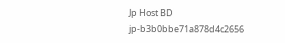Jp Host BD
jp-b3b0bbe71a878d4c2656